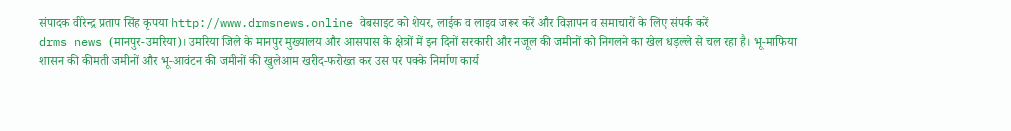संपादक वीरेन्द्र प्रताप सिंह कृपया http://www.drmsnews.online वेबसाइट को शेयर, लाईक व लाइव जरूर करें और विज्ञापन व समाचारों के लिए संपर्क करें
drms news (मानपुर-उमरिया)। उमरिया जिले के मानपुर मुख्यालय और आसपास के क्षेत्रों में इन दिनों सरकारी और नजूल की जमीनों को निगलने का खेल धड़ल्ले से चल रहा है। भू-माफिया शासन की कीमती जमीनों और भू-आवंटन की जमीनों की खुलेआम खरीद-फरोख्त कर उस पर पक्के निर्माण कार्य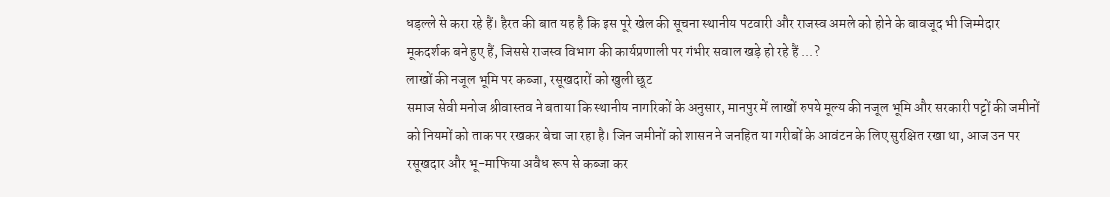धड़ल्ले से करा रहे हैं। हैरत की बात यह है कि इस पूरे खेल की सूचना स्थानीय पटवारी और राजस्व अमले को होने के बावजूद भी जिम्मेदार मूकदर्शक बने हुए हैं, जिससे राजस्व विभाग की कार्यप्रणाली पर गंभीर सवाल खड़े हो रहे हैं ...?
लाखों की नजूल भूमि पर कब्जा, रसूखदारों को खुली छूट
समाज सेवी मनोज श्रीवास्तव ने बताया कि स्थानीय नागरिकों के अनुसार, मानपुर में लाखों रुपये मूल्य की नजूल भूमि और सरकारी पट्टों की जमीनों को नियमों को ताक पर रखकर बेचा जा रहा है। जिन जमीनों को शासन ने जनहित या गरीबों के आवंटन के लिए सुरक्षित रखा था, आज उन पर रसूखदार और भू-माफिया अवैध रूप से कब्जा कर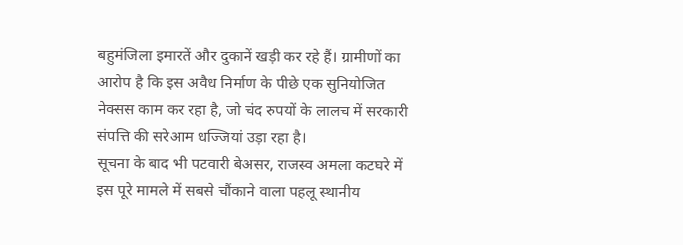बहुमंजिला इमारतें और दुकानें खड़ी कर रहे हैं। ग्रामीणों का आरोप है कि इस अवैध निर्माण के पीछे एक सुनियोजित नेक्सस काम कर रहा है, जो चंद रुपयों के लालच में सरकारी संपत्ति की सरेआम धज्जियां उड़ा रहा है।
सूचना के बाद भी पटवारी बेअसर, राजस्व अमला कटघरे में
इस पूरे मामले में सबसे चौंकाने वाला पहलू स्थानीय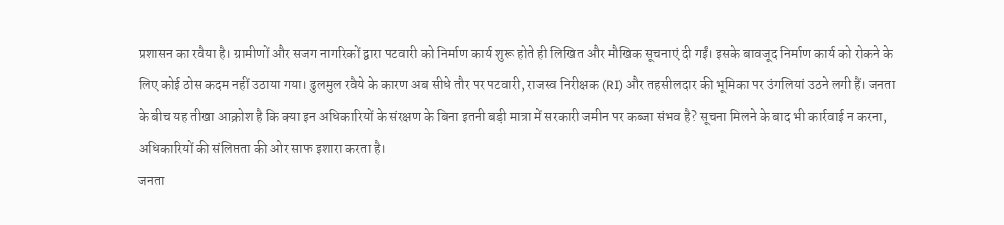प्रशासन का रवैया है। ग्रामीणों और सजग नागरिकों द्वारा पटवारी को निर्माण कार्य शुरू होते ही लिखित और मौखिक सूचनाएं दी गईं। इसके बावजूद निर्माण कार्य को रोकने के लिए कोई ठोस कदम नहीं उठाया गया। ढुलमुल रवैये के कारण अब सीधे तौर पर पटवारी, राजस्व निरीक्षक (RI) और तहसीलदार की भूमिका पर उंगलियां उठने लगी हैं। जनता के बीच यह तीखा आक्रोश है कि क्या इन अधिकारियों के संरक्षण के बिना इतनी बड़ी मात्रा में सरकारी जमीन पर कब्जा संभव है? सूचना मिलने के बाद भी कार्रवाई न करना, अधिकारियों की संलिप्तता की ओर साफ इशारा करता है।
जनता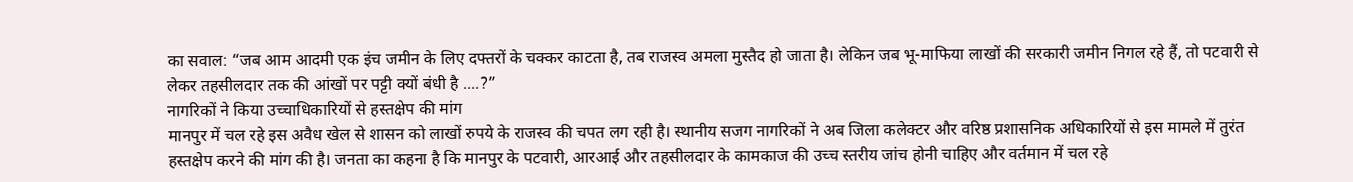का सवाल: “जब आम आदमी एक इंच जमीन के लिए दफ्तरों के चक्कर काटता है, तब राजस्व अमला मुस्तैद हो जाता है। लेकिन जब भू-माफिया लाखों की सरकारी जमीन निगल रहे हैं, तो पटवारी से लेकर तहसीलदार तक की आंखों पर पट्टी क्यों बंधी है ....?”
नागरिकों ने किया उच्चाधिकारियों से हस्तक्षेप की मांग
मानपुर में चल रहे इस अवैध खेल से शासन को लाखों रुपये के राजस्व की चपत लग रही है। स्थानीय सजग नागरिकों ने अब जिला कलेक्टर और वरिष्ठ प्रशासनिक अधिकारियों से इस मामले में तुरंत हस्तक्षेप करने की मांग की है। जनता का कहना है कि मानपुर के पटवारी, आरआई और तहसीलदार के कामकाज की उच्च स्तरीय जांच होनी चाहिए और वर्तमान में चल रहे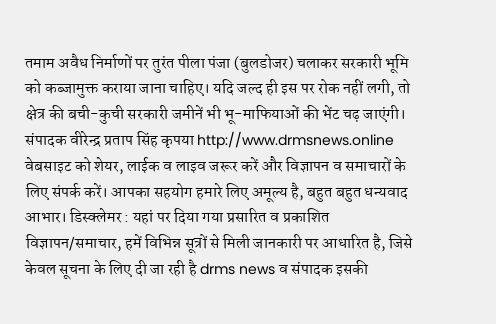तमाम अवैध निर्माणों पर तुरंत पीला पंजा (बुलडोजर) चलाकर सरकारी भूमि को कब्जामुक्त कराया जाना चाहिए। यदि जल्द ही इस पर रोक नहीं लगी, तो क्षेत्र की बची-कुची सरकारी जमीनें भी भू-माफियाओं की भेंट चढ़ जाएंगी।
संपादक वीरेन्द्र प्रताप सिंह कृपया http://www.drmsnews.online वेबसाइट को शेयर, लाईक व लाइव जरूर करें और विज्ञापन व समाचारों के लिए संपर्क करें। आपका सहयोग हमारे लिए अमूल्य है, बहुत बहुत धन्यवाद आभार। डिस्क्लेमर : यहां पर दिया गया प्रसारित व प्रकाशित विज्ञापन/समाचार, हमें विभिन्न सूत्रों से मिली जानकारी पर आधारित है, जिसे केवल सूचना के लिए दी जा रही है drms news व संपादक इसकी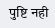पुष्टि नही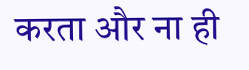करता और ना ही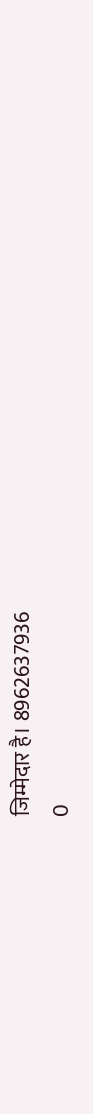जिम्मेदार है। 8962637936
0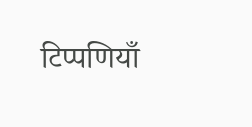टिप्पणियाँ